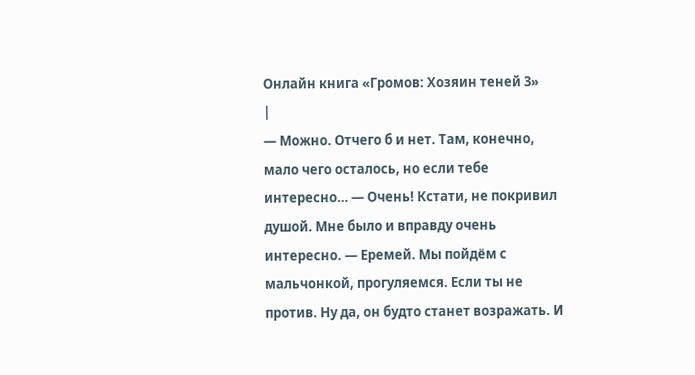Онлайн книга «Громов: Хозяин теней 3»
|
— Можно. Отчего б и нет. Там, конечно, мало чего осталось, но если тебе интересно… — Очень! Кстати, не покривил душой. Мне было и вправду очень интересно. — Еремей. Мы пойдём с мальчонкой, прогуляемся. Если ты не против. Ну да, он будто станет возражать. И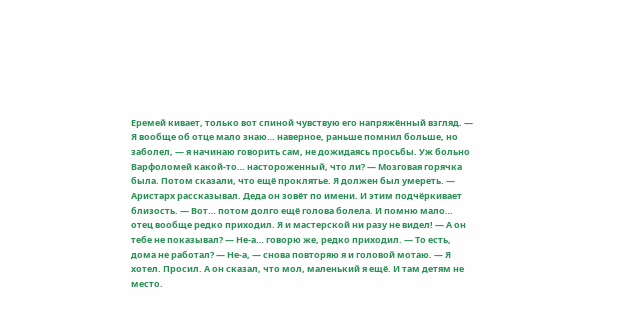Еремей кивает, только вот спиной чувствую его напряжённый взгляд. — Я вообще об отце мало знаю… наверное, раньше помнил больше, но заболел, — я начинаю говорить сам, не дожидаясь просьбы. Уж больно Варфоломей какой-то… настороженный, что ли? — Мозговая горячка была. Потом сказали, что ещё проклятье. Я должен был умереть. — Аристарх рассказывал. Деда он зовёт по имени. И этим подчёркивает близость. — Вот… потом долго ещё голова болела. И помню мало… отец вообще редко приходил. Я и мастерской ни разу не видел! — А он тебе не показывал? — Не-а… говорю же, редко приходил. — То есть, дома не работал? — Не-а, — снова повторяю я и головой мотаю. — Я хотел. Просил. А он сказал, что мол, маленький я ещё. И там детям не место.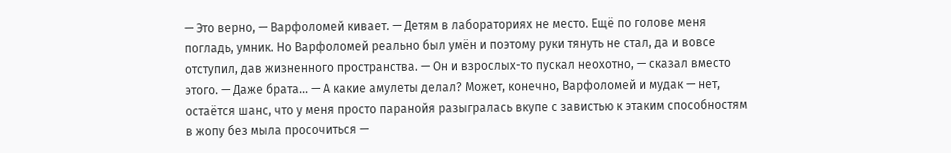— Это верно, — Варфоломей кивает. — Детям в лабораториях не место. Ещё по голове меня погладь, умник. Но Варфоломей реально был умён и поэтому руки тянуть не стал, да и вовсе отступил, дав жизненного пространства. — Он и взрослых-то пускал неохотно, — сказал вместо этого. — Даже брата… — А какие амулеты делал? Может, конечно, Варфоломей и мудак — нет, остаётся шанс, что у меня просто паранойя разыгралась вкупе с завистью к этаким способностям в жопу без мыла просочиться —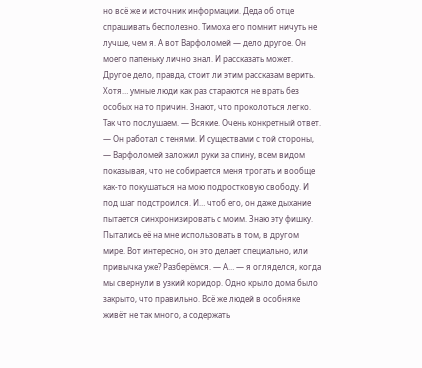но всё же и источник информации. Деда об отце спрашивать бесполезно. Тимоха его помнит ничуть не лучше, чем я. А вот Варфоломей — дело другое. Он моего папеньку лично знал. И рассказать может. Другое дело, правда, стоит ли этим рассказам верить. Хотя… умные люди как раз стараются не врать без особых на то причин. Знают, что проколоться легко. Так что послушаем. — Всякие. Очень конкретный ответ. — Он работал с тенями. И существами с той стороны, — Варфоломей заложил руки за спину, всем видом показывая, что не собирается меня трогать и вообще как-то покушаться на мою подростковую свободу. И под шаг подстроился. И… чтоб его, он даже дыхание пытается синхронизировать с моим. Знаю эту фишку. Пытались её на мне использовать в том, в другом мире. Вот интересно, он это делает специально, или привычка уже? Разберёмся. — А… — я огляделся, когда мы свернули в узкий коридор. Одно крыло дома было закрыто, что правильно. Всё же людей в особняке живёт не так много, а содержать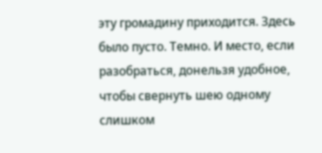эту громадину приходится. Здесь было пусто. Темно. И место, если разобраться, донельзя удобное, чтобы свернуть шею одному слишком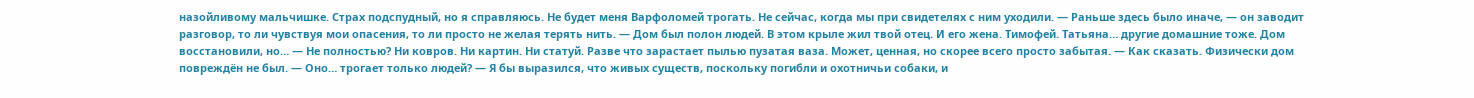назойливому мальчишке. Страх подспудный, но я справляюсь. Не будет меня Варфоломей трогать. Не сейчас, когда мы при свидетелях с ним уходили. — Раньше здесь было иначе, — он заводит разговор, то ли чувствуя мои опасения, то ли просто не желая терять нить. — Дом был полон людей. В этом крыле жил твой отец. И его жена. Тимофей. Татьяна… другие домашние тоже. Дом восстановили, но… — Не полностью? Ни ковров. Ни картин. Ни статуй. Разве что зарастает пылью пузатая ваза. Может, ценная, но скорее всего просто забытая. — Как сказать. Физически дом повреждён не был. — Оно… трогает только людей? — Я бы выразился, что живых существ, поскольку погибли и охотничьи собаки, и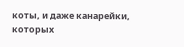коты, и даже канарейки, которых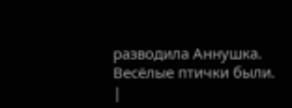разводила Аннушка. Весёлые птички были. |